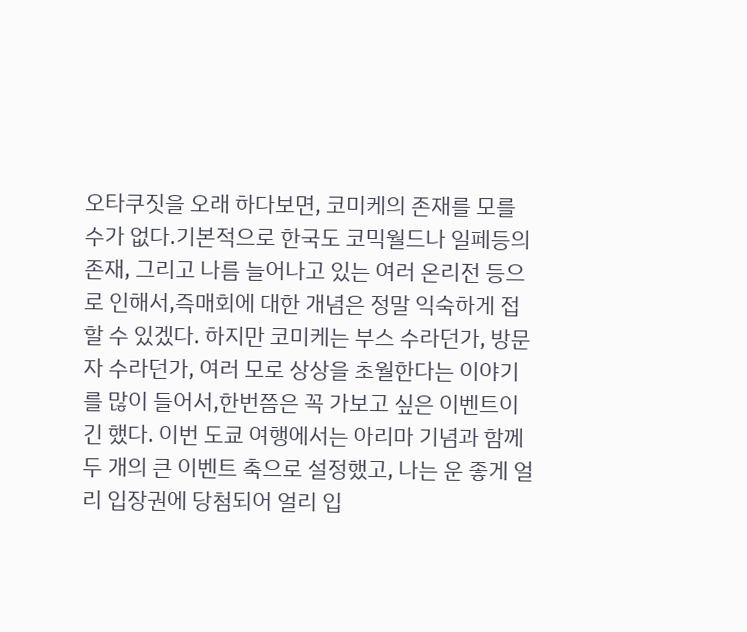오타쿠짓을 오래 하다보면, 코미케의 존재를 모를 수가 없다.기본적으로 한국도 코믹월드나 일페등의 존재, 그리고 나름 늘어나고 있는 여러 온리전 등으로 인해서,즉매회에 대한 개념은 정말 익숙하게 접할 수 있겠다. 하지만 코미케는 부스 수라던가, 방문자 수라던가, 여러 모로 상상을 초월한다는 이야기를 많이 들어서,한번쯤은 꼭 가보고 싶은 이벤트이긴 했다. 이번 도쿄 여행에서는 아리마 기념과 함께 두 개의 큰 이벤트 축으로 설정했고, 나는 운 좋게 얼리 입장권에 당첨되어 얼리 입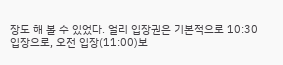장도 해 볼 수 있었다. 얼리 입장권은 기본적으로 10:30 입장으로, 오전 입장(11:00)보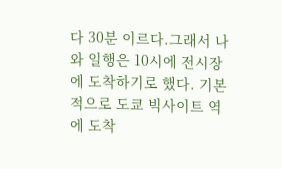다 30분 이르다.그래서 나와 일행은 10시에 전시장에 도착하기로 했다. 기본적으로 도쿄 빅사이트 역에 도착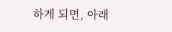하게 되면, 아래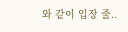와 같이 입장 줄..